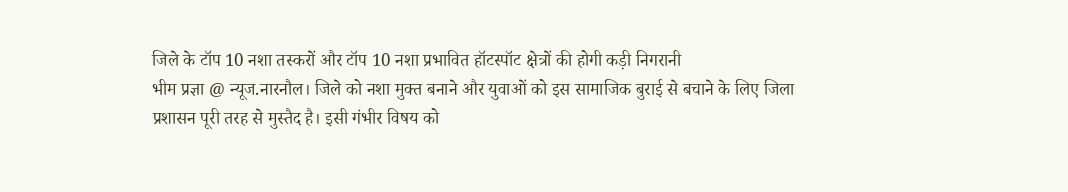जिले के टॉप 10 नशा तस्करों और टॉप 10 नशा प्रभावित हॉटस्पॉट क्षेत्रों की होगी कड़ी निगरानी
भीम प्रज्ञा @ न्यूज.नारनौल। जिले को नशा मुक्त बनाने और युवाओं को इस सामाजिक बुराई से बचाने के लिए जिला प्रशासन पूरी तरह से मुस्तैद है। इसी गंभीर विषय को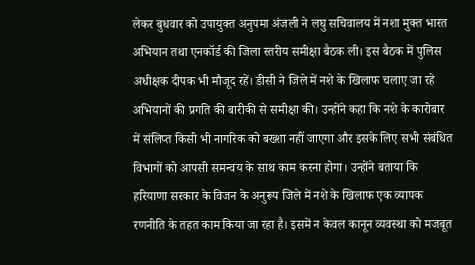लेकर बुधवार को उपायुक्त अनुपमा अंजली ने लघु सचिवालय में नशा मुक्त भारत अभियान तथा एनकॉर्ड की जिला स्तरीय समीक्षा बैठक ली। इस बैठक में पुलिस अधीक्षक दीपक भी मौजूद रहें। डीसी ने जिले में नशे के खिलाफ चलाए जा रहे अभियानों की प्रगति की बारीकी से समीक्षा की। उन्होंने कहा कि नशे के कारोबार में संलिप्त किसी भी नागरिक को बख्शा नहीं जाएगा और इसके लिए सभी संबंधित विभागों को आपसी समन्वय के साथ काम करना होगा। उन्होंने बताया कि हरियाणा सरकार के विजन के अनुरूप जिले में नशे के खिलाफ एक व्यापक रणनीति के तहत काम किया जा रहा है। इसमें न केवल कानून व्यवस्था को मजबूत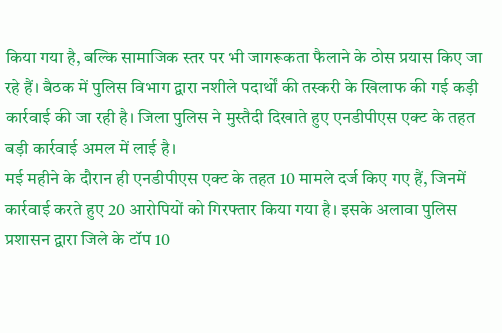किया गया है, बल्कि सामाजिक स्तर पर भी जागरूकता फैलाने के ठोस प्रयास किए जा रहे हैं। बैठक में पुलिस विभाग द्वारा नशीले पदार्थों की तस्करी के खिलाफ की गई कड़ी कार्रवाई की जा रही है। जिला पुलिस ने मुस्तैदी दिखाते हुए एनडीपीएस एक्ट के तहत बड़ी कार्रवाई अमल में लाई है।
मई महीने के दौरान ही एनडीपीएस एक्ट के तहत 10 मामले दर्ज किए गए हैं, जिनमें कार्रवाई करते हुए 20 आरोपियों को गिरफ्तार किया गया है। इसके अलावा पुलिस प्रशासन द्वारा जिले के टॉप 10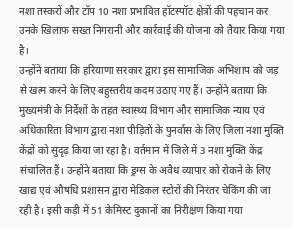नशा तस्करों और टॉप 10 नशा प्रभावित हॉटस्पॉट क्षेत्रों की पहचान कर उनके खिलाफ सख्त निगरानी और कार्रवाई की योजना को तैयार किया गया है।
उन्होंने बताया कि हरियाणा सरकार द्वारा इस सामाजिक अभिशाप को जड़ से खत्म करने के लिए बहुस्तरीय कदम उठाए गए हैं। उन्होंने बताया कि मुख्यमंत्री के निर्देशों के तहत स्वास्थ्य विभाग और सामाजिक न्याय एवं अधिकारिता विभाग द्वारा नशा पीड़ितों के पुनर्वास के लिए जिला नशा मुक्ति केंद्रों को सुदृढ़ किया जा रहा है। वर्तमान में जिले में 3 नशा मुक्ति केंद्र संचालित हैं। उन्होंने बताया कि ड्रग्स के अवैध व्यापार को रोकने के लिए खाद्य एवं औषधि प्रशासन द्वारा मेडिकल स्टोरों की निरंतर चेकिंग की जा रही है। इसी कड़ी में 51 केमिस्ट दुकानों का निरीक्षण किया गया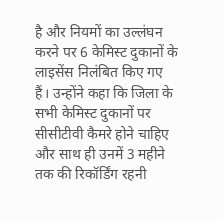है और नियमों का उल्लंघन करने पर 6 केमिस्ट दुकानों के लाइसेंस निलंबित किए गए हैं। उन्होंने कहा कि जिला के सभी केमिस्ट दुकानों पर सीसीटीवी कैमरे होने चाहिए और साथ ही उनमें 3 महीने तक की रिकॉर्डिंग रहनी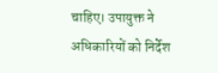चाहिए। उपायुक्त ने अधिकारियों को निर्देश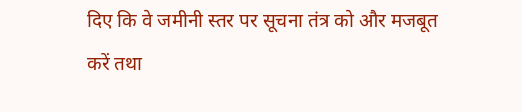दिए कि वे जमीनी स्तर पर सूचना तंत्र को और मजबूत करें तथा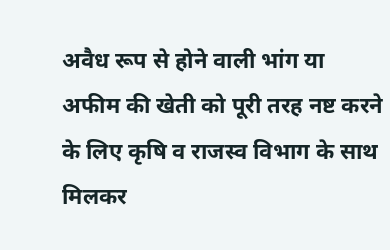अवैध रूप से होने वाली भांग या अफीम की खेती को पूरी तरह नष्ट करने के लिए कृषि व राजस्व विभाग के साथ मिलकर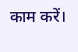काम करें।